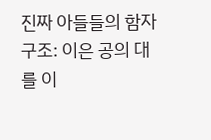진짜 아들들의 함자 구조: 이은 공의 대를 이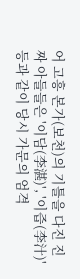어 고흥 본가(보천)의 기틀을 다진 진짜 아들들은 '이담(李湛)', '이즙(李汁)' 등과 같이 당시 가문의 엄격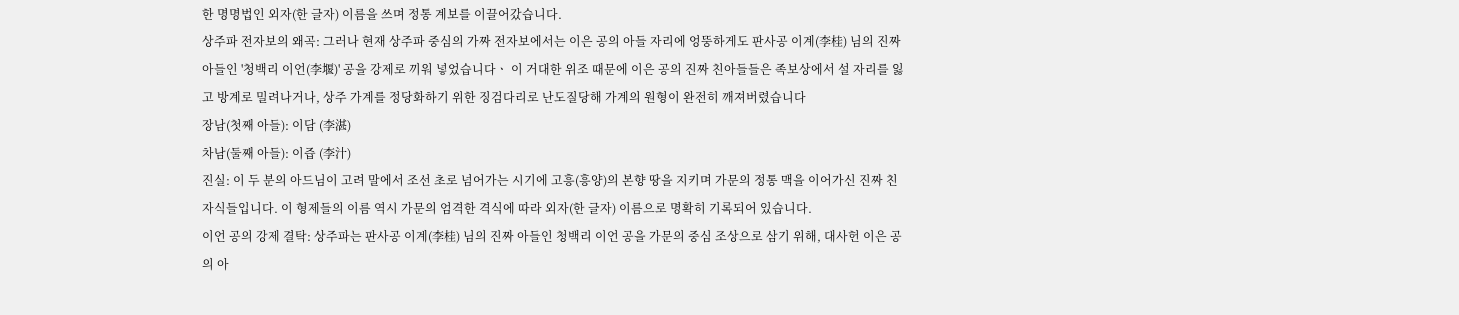한 명명법인 외자(한 글자) 이름을 쓰며 정통 계보를 이끌어갔습니다.
상주파 전자보의 왜곡: 그러나 현재 상주파 중심의 가짜 전자보에서는 이은 공의 아들 자리에 엉뚱하게도 판사공 이계(李桂) 님의 진짜 아들인 '청백리 이언(李堰)' 공을 강제로 끼워 넣었습니다ㆍ 이 거대한 위조 때문에 이은 공의 진짜 친아들들은 족보상에서 설 자리를 잃고 방계로 밀려나거나, 상주 가계를 정당화하기 위한 징검다리로 난도질당해 가계의 원형이 완전히 깨져버렸습니다
장남(첫째 아들): 이담 (李湛)
차남(둘째 아들): 이즙 (李汁)
진실: 이 두 분의 아드님이 고려 말에서 조선 초로 넘어가는 시기에 고흥(흥양)의 본향 땅을 지키며 가문의 정통 맥을 이어가신 진짜 친자식들입니다. 이 형제들의 이름 역시 가문의 엄격한 격식에 따라 외자(한 글자) 이름으로 명확히 기록되어 있습니다.
이언 공의 강제 결탁: 상주파는 판사공 이계(李桂) 님의 진짜 아들인 청백리 이언 공을 가문의 중심 조상으로 삼기 위해, 대사헌 이은 공의 아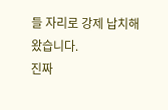들 자리로 강제 납치해 왔습니다.
진짜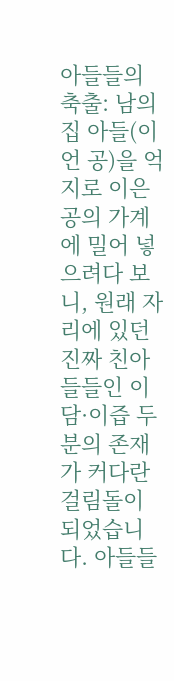아들들의 축출: 남의 집 아들(이언 공)을 억지로 이은 공의 가계에 밀어 넣으려다 보니, 원래 자리에 있던 진짜 친아들들인 이담·이즙 두 분의 존재가 커다란 걸림돌이 되었습니다. 아들들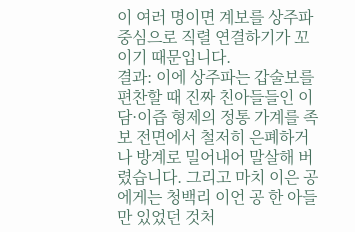이 여러 명이면 계보를 상주파 중심으로 직렬 연결하기가 꼬이기 때문입니다.
결과: 이에 상주파는 갑술보를 편찬할 때 진짜 친아들들인 이담·이즙 형제의 정통 가계를 족보 전면에서 철저히 은폐하거나 방계로 밀어내어 말살해 버렸습니다. 그리고 마치 이은 공에게는 청백리 이언 공 한 아들만 있었던 것처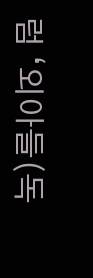럼 ‘외아들(독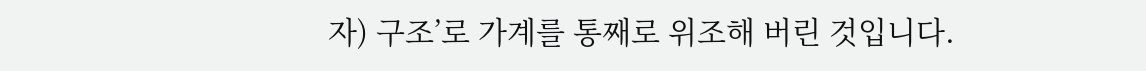자) 구조’로 가계를 통째로 위조해 버린 것입니다.